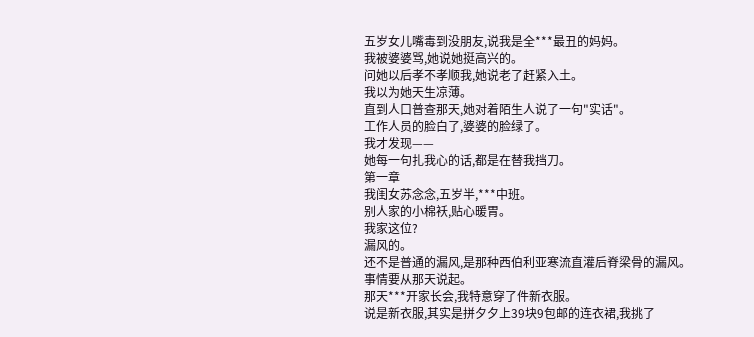五岁女儿嘴毒到没朋友,说我是全***最丑的妈妈。
我被婆婆骂,她说她挺高兴的。
问她以后孝不孝顺我,她说老了赶紧入土。
我以为她天生凉薄。
直到人口普查那天,她对着陌生人说了一句"实话"。
工作人员的脸白了,婆婆的脸绿了。
我才发现——
她每一句扎我心的话,都是在替我挡刀。
第一章
我闺女苏念念,五岁半,***中班。
别人家的小棉袄,贴心暖胃。
我家这位?
漏风的。
还不是普通的漏风,是那种西伯利亚寒流直灌后脊梁骨的漏风。
事情要从那天说起。
那天***开家长会,我特意穿了件新衣服。
说是新衣服,其实是拼夕夕上39块9包邮的连衣裙,我挑了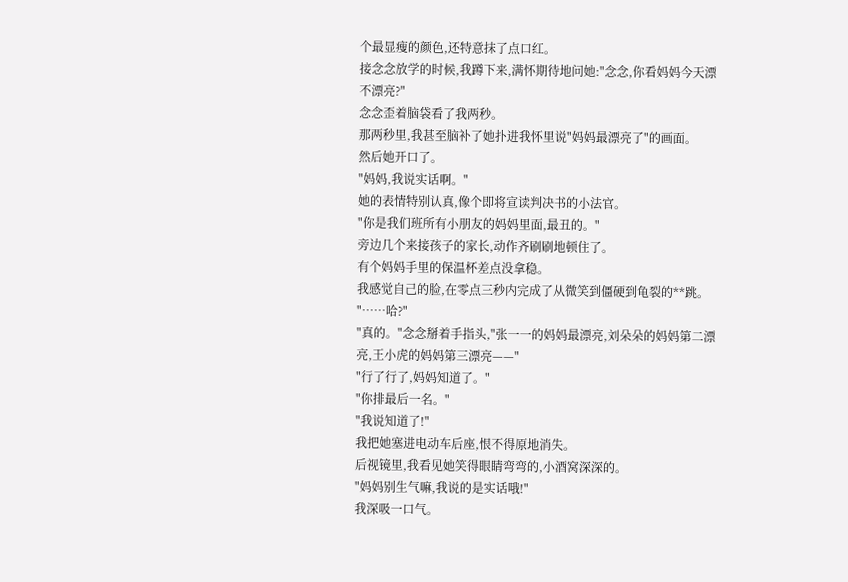个最显瘦的颜色,还特意抹了点口红。
接念念放学的时候,我蹲下来,满怀期待地问她:"念念,你看妈妈今天漂不漂亮?"
念念歪着脑袋看了我两秒。
那两秒里,我甚至脑补了她扑进我怀里说"妈妈最漂亮了"的画面。
然后她开口了。
"妈妈,我说实话啊。"
她的表情特别认真,像个即将宣读判决书的小法官。
"你是我们班所有小朋友的妈妈里面,最丑的。"
旁边几个来接孩子的家长,动作齐刷刷地顿住了。
有个妈妈手里的保温杯差点没拿稳。
我感觉自己的脸,在零点三秒内完成了从微笑到僵硬到龟裂的**跳。
"……哈?"
"真的。"念念掰着手指头,"张一一的妈妈最漂亮,刘朵朵的妈妈第二漂亮,王小虎的妈妈第三漂亮——"
"行了行了,妈妈知道了。"
"你排最后一名。"
"我说知道了!"
我把她塞进电动车后座,恨不得原地消失。
后视镜里,我看见她笑得眼睛弯弯的,小酒窝深深的。
"妈妈别生气嘛,我说的是实话哦!"
我深吸一口气。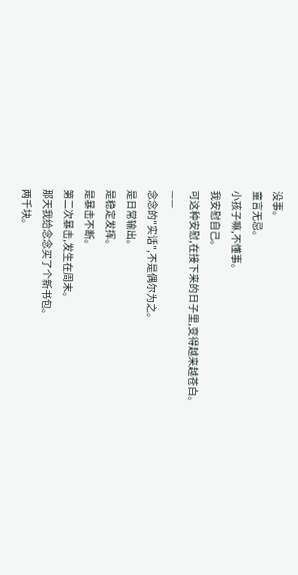没事。
童言无忌。
小孩子嘛,不懂事。
我安慰自己。
可这种安慰,在接下来的日子里,变得越来越苍白。
——
念念的"实话",不是偶尔为之。
是日常输出。
是稳定发挥。
是暴击不断。
第二次暴击,发生在周末。
那天我给念念买了个新书包。
两千块。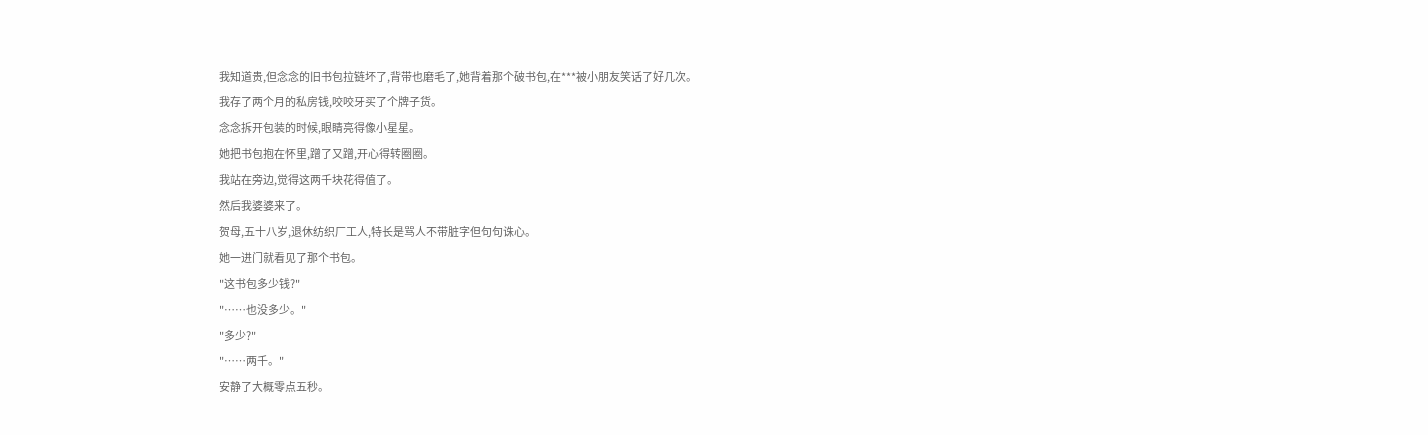我知道贵,但念念的旧书包拉链坏了,背带也磨毛了,她背着那个破书包,在***被小朋友笑话了好几次。
我存了两个月的私房钱,咬咬牙买了个牌子货。
念念拆开包装的时候,眼睛亮得像小星星。
她把书包抱在怀里,蹭了又蹭,开心得转圈圈。
我站在旁边,觉得这两千块花得值了。
然后我婆婆来了。
贺母,五十八岁,退休纺织厂工人,特长是骂人不带脏字但句句诛心。
她一进门就看见了那个书包。
"这书包多少钱?"
"……也没多少。"
"多少?"
"……两千。"
安静了大概零点五秒。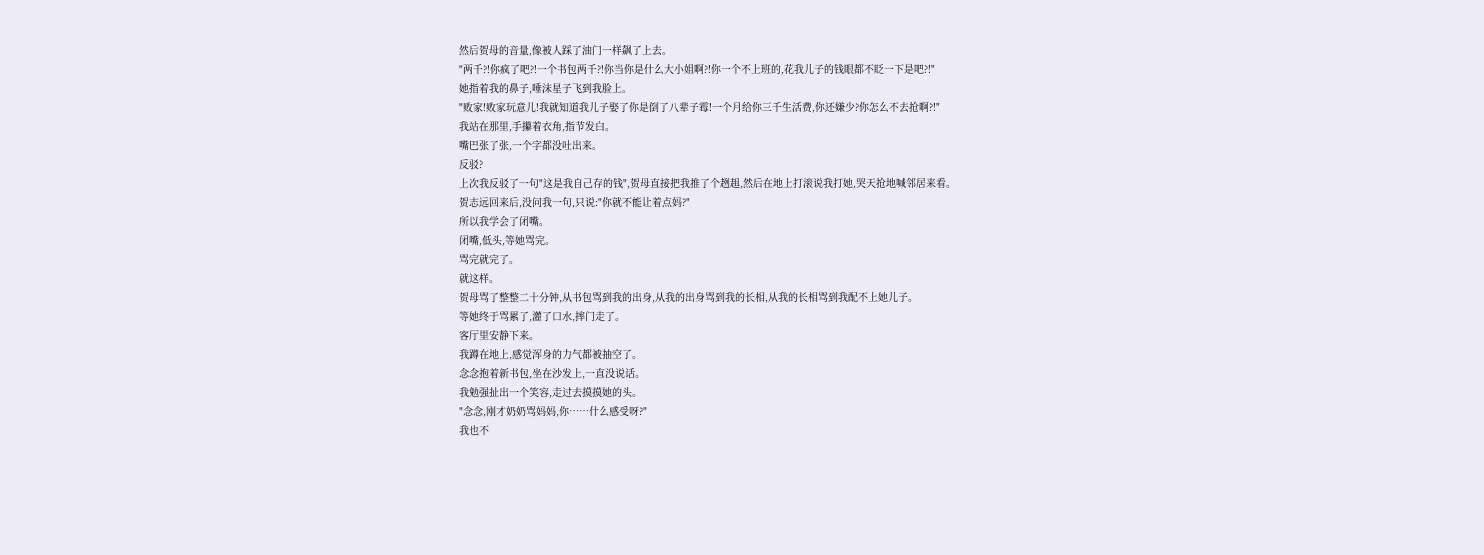然后贺母的音量,像被人踩了油门一样飙了上去。
"两千?!你疯了吧?!一个书包两千?!你当你是什么大小姐啊?!你一个不上班的,花我儿子的钱眼都不眨一下是吧?!"
她指着我的鼻子,唾沫星子飞到我脸上。
"败家!败家玩意儿!我就知道我儿子娶了你是倒了八辈子霉!一个月给你三千生活费,你还嫌少?你怎么不去抢啊?!"
我站在那里,手攥着衣角,指节发白。
嘴巴张了张,一个字都没吐出来。
反驳?
上次我反驳了一句"这是我自己存的钱",贺母直接把我推了个趔趄,然后在地上打滚说我打她,哭天抢地喊邻居来看。
贺志远回来后,没问我一句,只说:"你就不能让着点妈?"
所以我学会了闭嘴。
闭嘴,低头,等她骂完。
骂完就完了。
就这样。
贺母骂了整整二十分钟,从书包骂到我的出身,从我的出身骂到我的长相,从我的长相骂到我配不上她儿子。
等她终于骂累了,灌了口水,摔门走了。
客厅里安静下来。
我蹲在地上,感觉浑身的力气都被抽空了。
念念抱着新书包,坐在沙发上,一直没说话。
我勉强扯出一个笑容,走过去摸摸她的头。
"念念,刚才奶奶骂妈妈,你……什么感受呀?"
我也不